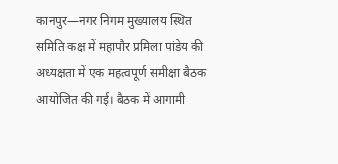कानपुर—नगर निगम मुख्यालय स्थित समिति कक्ष में महापौर प्रमिला पांडेय की अध्यक्षता में एक महत्वपूर्ण समीक्षा बैठक आयोजित की गई। बैठक में आगामी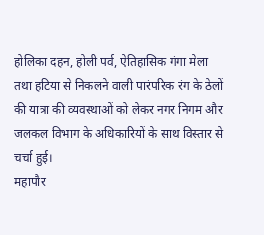होलिका दहन, होली पर्व, ऐतिहासिक गंगा मेला तथा हटिया से निकलने वाली पारंपरिक रंग के ठेलों की यात्रा की व्यवस्थाओं को लेकर नगर निगम और जलकल विभाग के अधिकारियों के साथ विस्तार से चर्चा हुई।
महापौर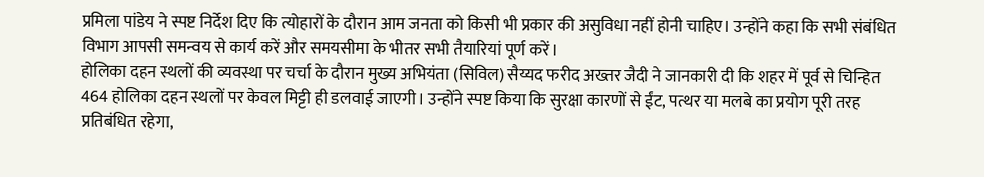प्रमिला पांडेय ने स्पष्ट निर्देश दिए कि त्योहारों के दौरान आम जनता को किसी भी प्रकार की असुविधा नहीं होनी चाहिए। उन्होंने कहा कि सभी संबंधित विभाग आपसी समन्वय से कार्य करें और समयसीमा के भीतर सभी तैयारियां पूर्ण करें।
होलिका दहन स्थलों की व्यवस्था पर चर्चा के दौरान मुख्य अभियंता (सिविल) सैय्यद फरीद अख्तर जैदी ने जानकारी दी कि शहर में पूर्व से चिन्हित 464 होलिका दहन स्थलों पर केवल मिट्टी ही डलवाई जाएगी। उन्होंने स्पष्ट किया कि सुरक्षा कारणों से ईंट, पत्थर या मलबे का प्रयोग पूरी तरह प्रतिबंधित रहेगा,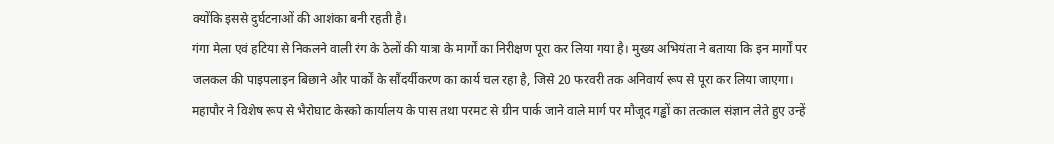क्योंकि इससे दुर्घटनाओं की आशंका बनी रहती है।
गंगा मेला एवं हटिया से निकलने वाली रंग के ठेलों की यात्रा के मार्गों का निरीक्षण पूरा कर लिया गया है। मुख्य अभियंता ने बताया कि इन मार्गों पर जलकल की पाइपलाइन बिछाने और पार्कों के सौंदर्यीकरण का कार्य चल रहा है, जिसे 20 फरवरी तक अनिवार्य रूप से पूरा कर लिया जाएगा।
महापौर ने विशेष रूप से भैरोघाट केस्को कार्यालय के पास तथा परमट से ग्रीन पार्क जाने वाले मार्ग पर मौजूद गड्ढों का तत्काल संज्ञान लेते हुए उन्हें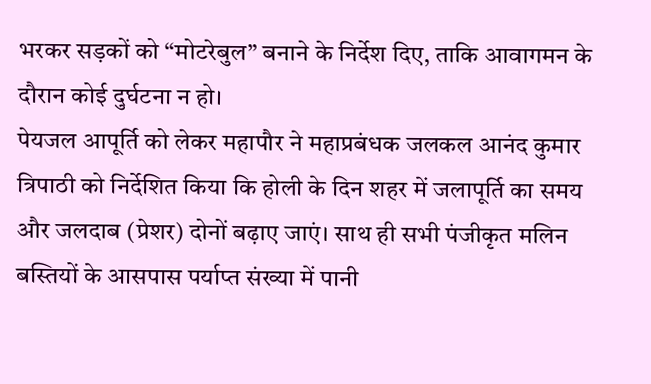भरकर सड़कों को “मोटरेबुल” बनाने के निर्देश दिए, ताकि आवागमन के दौरान कोई दुर्घटना न हो।
पेयजल आपूर्ति को लेकर महापौर ने महाप्रबंधक जलकल आनंद कुमार त्रिपाठी को निर्देशित किया कि होली के दिन शहर में जलापूर्ति का समय और जलदाब (प्रेशर) दोनों बढ़ाए जाएं। साथ ही सभी पंजीकृत मलिन बस्तियों के आसपास पर्याप्त संख्या में पानी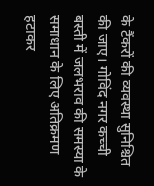के टैंकरों की व्यवस्था सुनिश्चित की जाए। गोविंद नगर कच्ची बस्ती में जलभराव की समस्या के समाधान के लिए अतिक्रमण हटाकर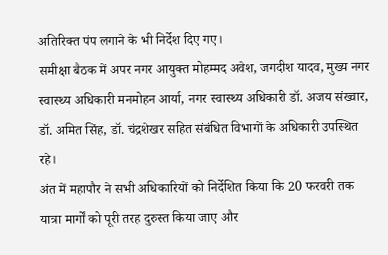अतिरिक्त पंप लगाने के भी निर्देश दिए गए।
समीक्षा बैठक में अपर नगर आयुक्त मोहम्मद अवेश, जगदीश यादव, मुख्य नगर स्वास्थ्य अधिकारी मनमोहन आर्या, नगर स्वास्थ्य अधिकारी डॉ. अजय संख्वार, डॉ. अमित सिंह, डॉ. चंद्रशेखर सहित संबंधित विभागों के अधिकारी उपस्थित रहे।
अंत में महापौर ने सभी अधिकारियों को निर्देशित किया कि 20 फरवरी तक यात्रा मार्गों को पूरी तरह दुरुस्त किया जाए और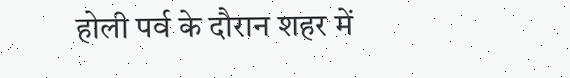होली पर्व के दौरान शहर में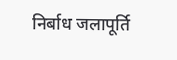निर्बाध जलापूर्ति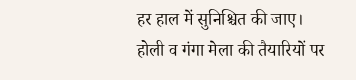हर हाल में सुनिश्चित की जाए।
होली व गंगा मेला की तैयारियों पर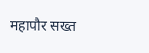महापौर सख्त